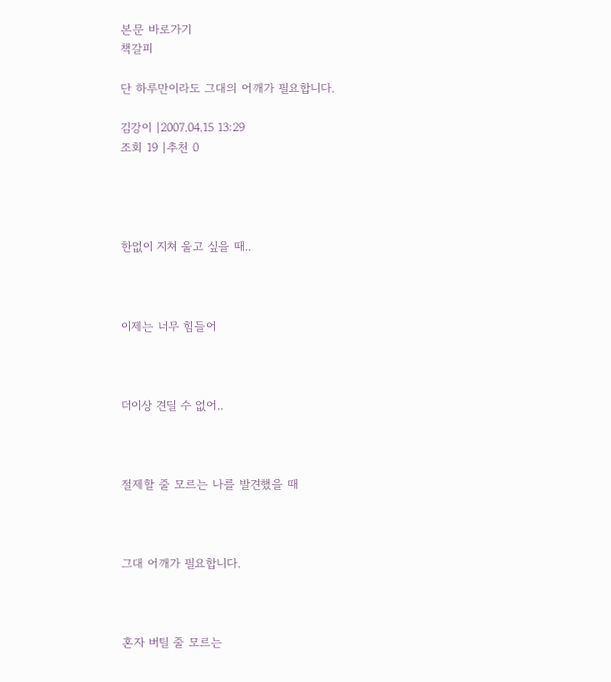본문 바로가기
책갈피

단 하루만이라도 그대의 어깨가 필요합니다.

김강이 |2007.04.15 13:29
조회 19 |추천 0




한없이 지쳐 울고 싶을 때..



이제는 너무 힘들어



더이상 견딜 수 없어..



절제할 줄 모르는 나를 발견했을 때



그대 어깨가 필요합니다.



혼자 버틸 줄 모르는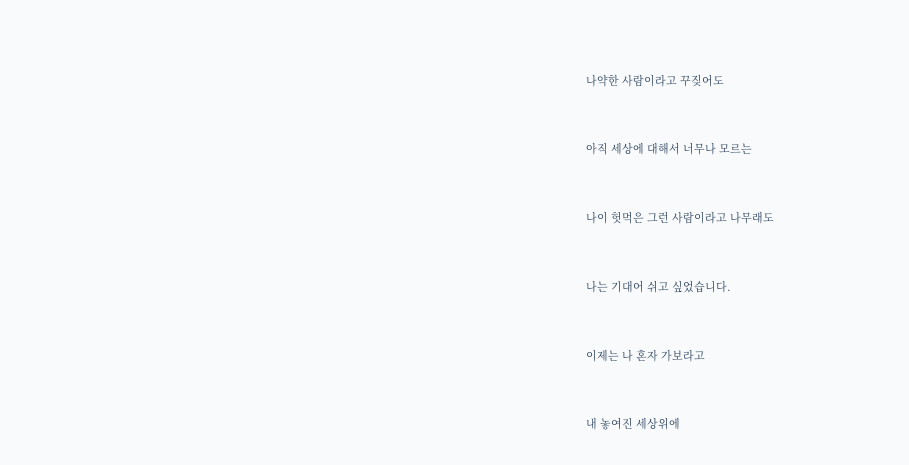나약한 사람이라고 꾸짖어도



아직 세상에 대해서 너무나 모르는



나이 헛먹은 그런 사람이라고 나무래도



나는 기대어 쉬고 싶었습니다.



이제는 나 혼자 가보라고



내 놓여진 세상위에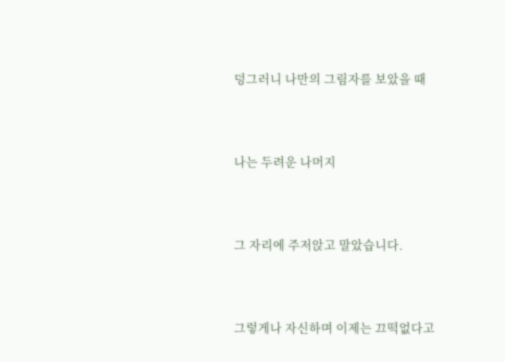덩그러니 나만의 그림자를 보았을 때



나는 두려운 나머지



그 자리에 주저앉고 말았습니다.



그렇게나 자신하며 이제는 끄떡없다고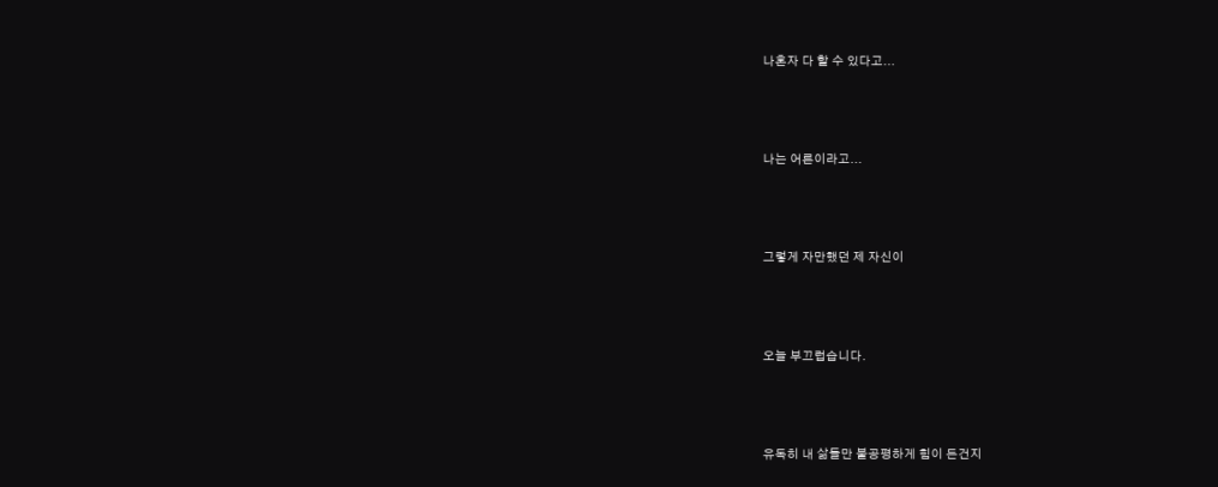나혼자 다 할 수 있다고...



나는 어른이라고...



그렇게 자만했던 제 자신이



오늘 부끄럽습니다.



유독히 내 삶들만 불공평하게 힘이 든건지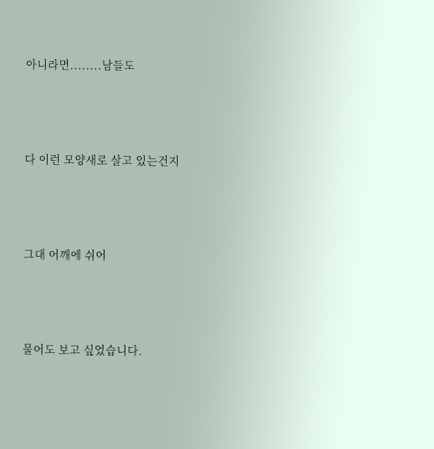아니라면........남들도



다 이런 모양새로 살고 있는건지



그대 어깨에 쉬어



물어도 보고 싶었습니다.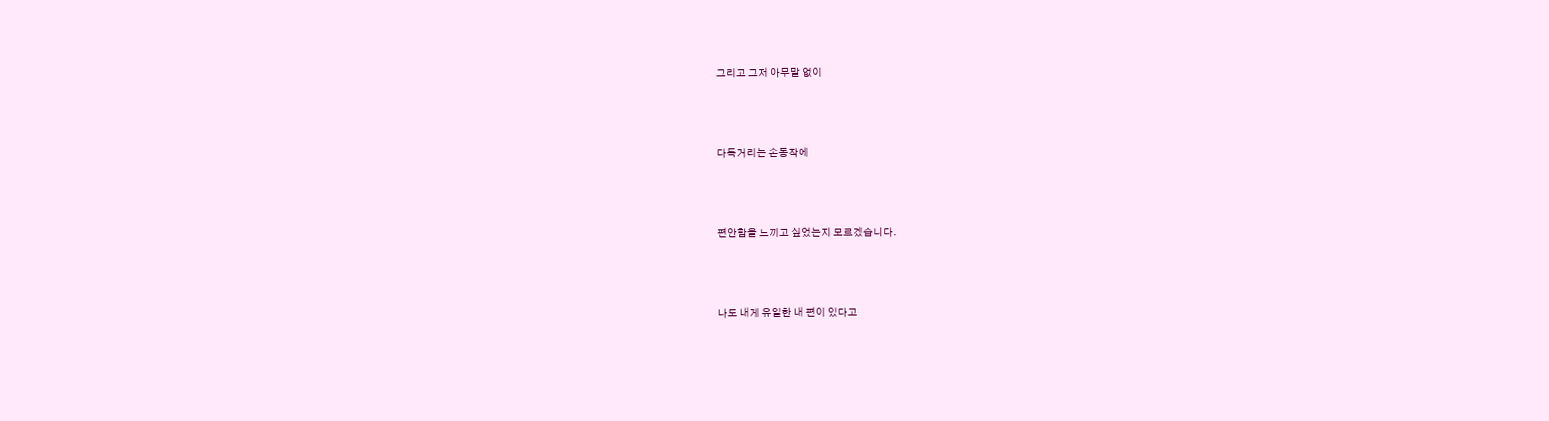그리고 그저 아무말 없이



다독거리는 손동작에



편안함을 느끼고 싶었는지 모르겠습니다.



나도 내게 유일한 내 편이 있다고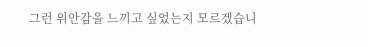그런 위안감을 느끼고 싶었는지 모르겠습니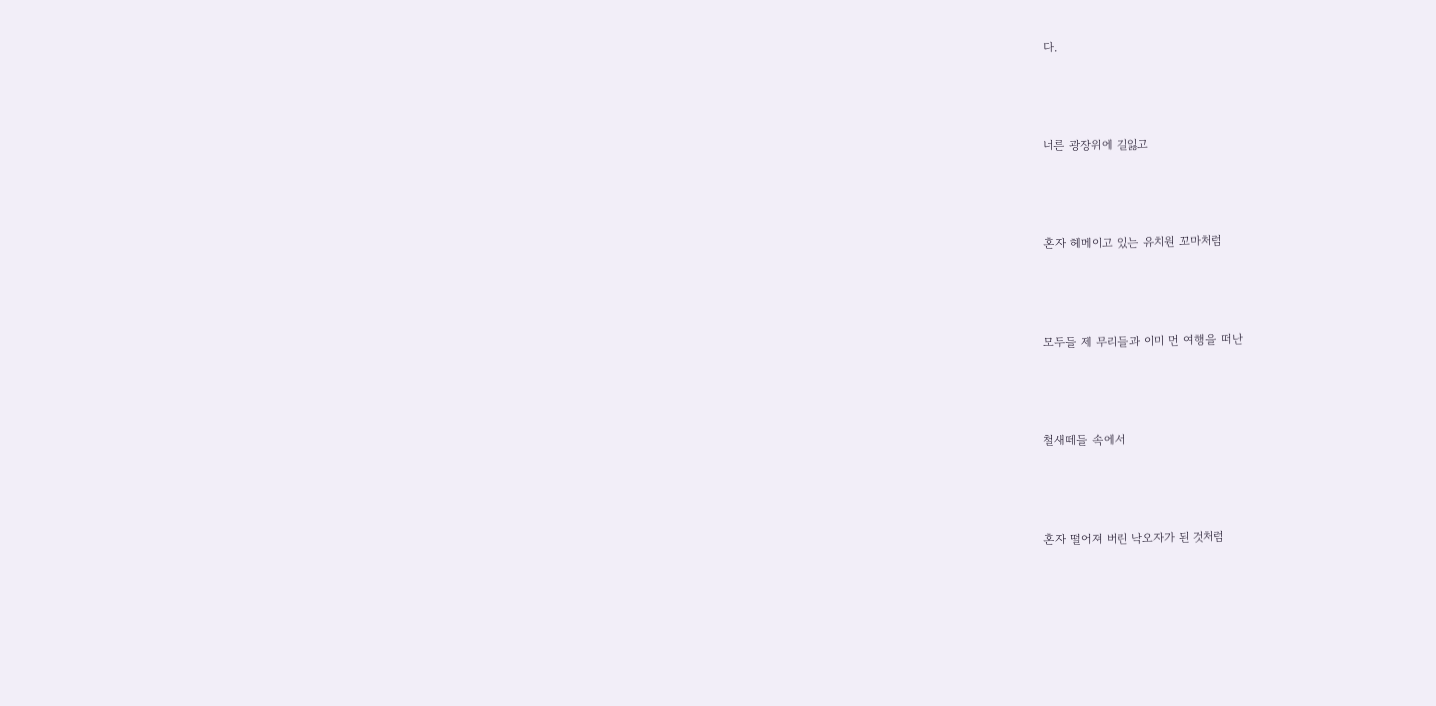다.



너른 광장위에 길잃고



혼자 헤메이고 있는 유치원 꼬마처럼



모두들 제 무리들과 이미 먼 여행을 떠난



철새떼들 속에서



혼자 떨어져 버린 낙오자가 된 것처럼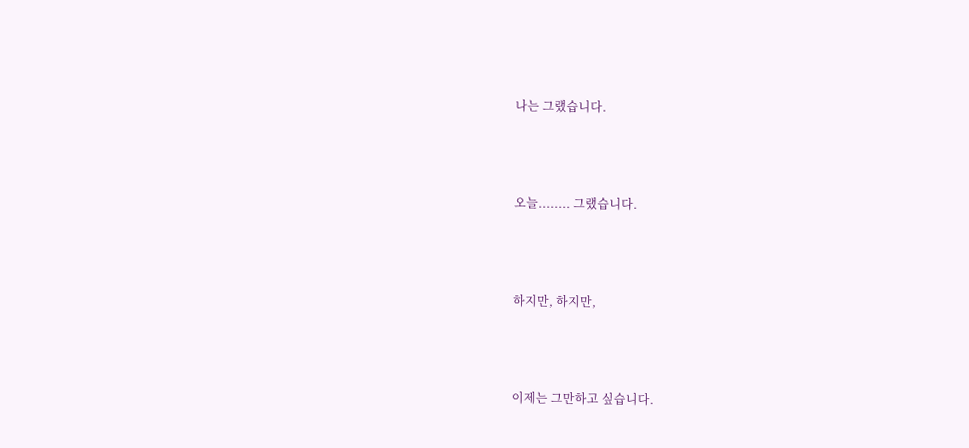나는 그랬습니다.



오늘........ 그랬습니다.



하지만, 하지만,



이제는 그만하고 싶습니다.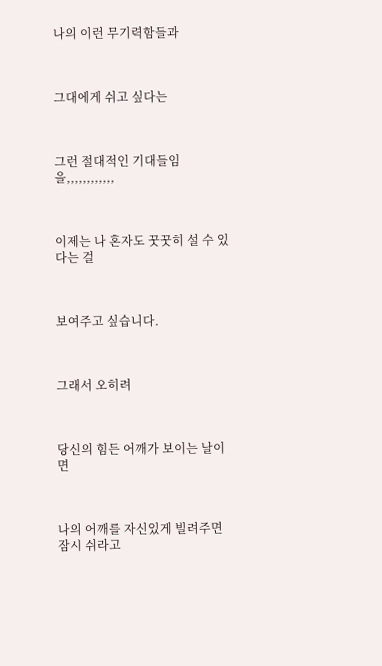나의 이런 무기력함들과



그대에게 쉬고 싶다는



그런 절대적인 기대들임을,,,,,,,,,,,,



이제는 나 혼자도 꿋꿋히 설 수 있다는 걸



보여주고 싶습니다.



그래서 오히려



당신의 힘든 어깨가 보이는 날이면



나의 어깨를 자신있게 빌려주면 잠시 쉬라고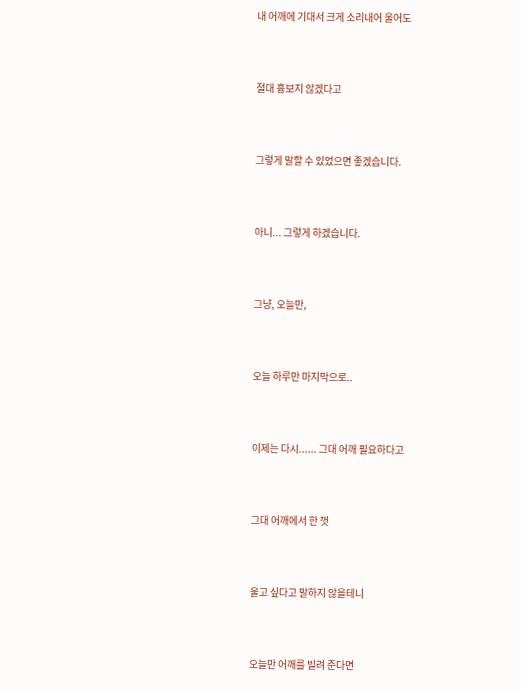내 어깨에 기대서 크게 소리내어 울어도



절대 흉보지 않겠다고



그렇게 말할 수 있었으면 좋겠습니다.



아니... 그렇게 하겠습니다.



그냥, 오늘만,



오늘 하루만 마지막으로..



이제는 다시...... 그대 어깨 필요하다고



그대 어깨에서 한 껏



울고 싶다고 말하지 않을테니



오늘만 어깨를 빌려 준다면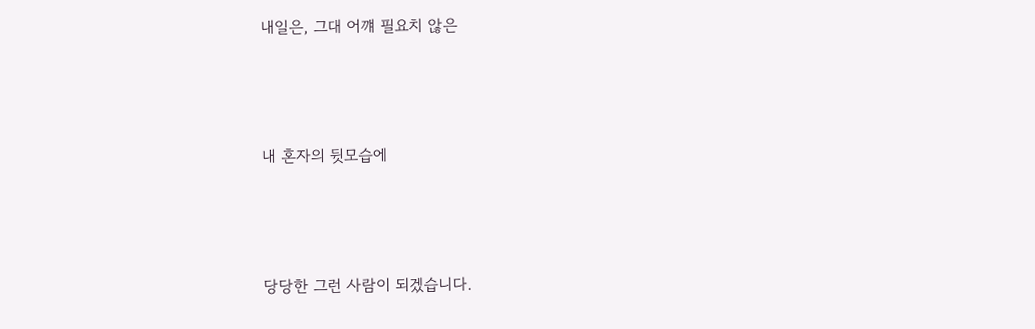내일은, 그대 어꺠 필요치 않은



내 혼자의 뒷모습에



당당한 그런 사람이 되겠습니다.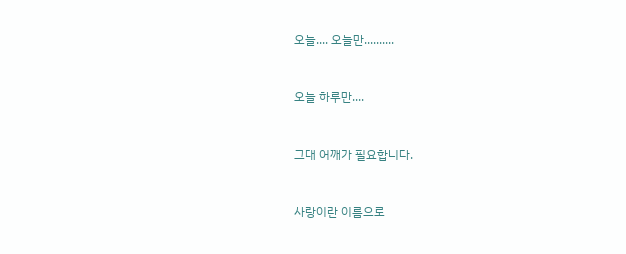오늘.... 오늘만..........



오늘 하루만....



그대 어깨가 필요합니다.



사랑이란 이름으로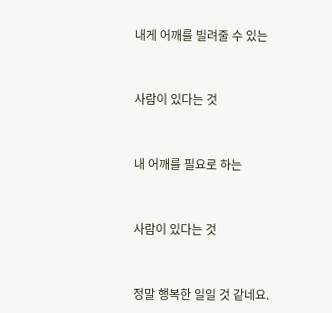내게 어깨를 빌려줄 수 있는



사람이 있다는 것



내 어깨를 필요로 하는



사람이 있다는 것



정말 행복한 일일 것 같네요.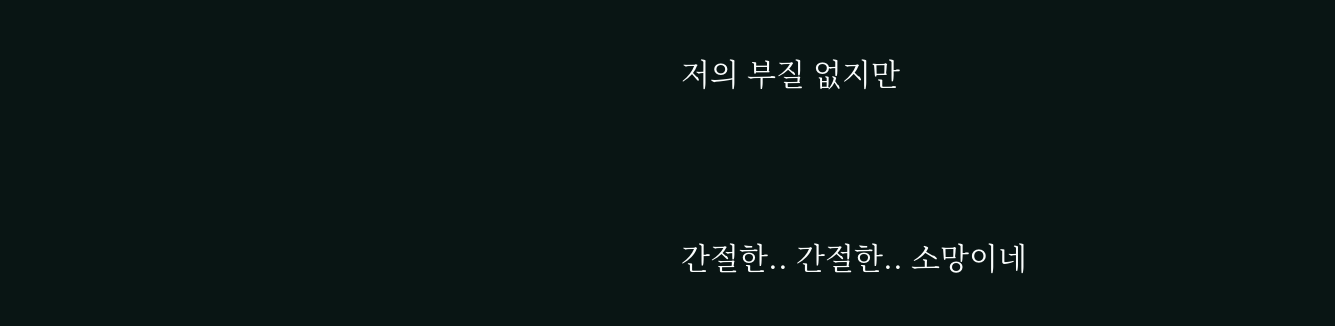저의 부질 없지만



간절한.. 간절한.. 소망이네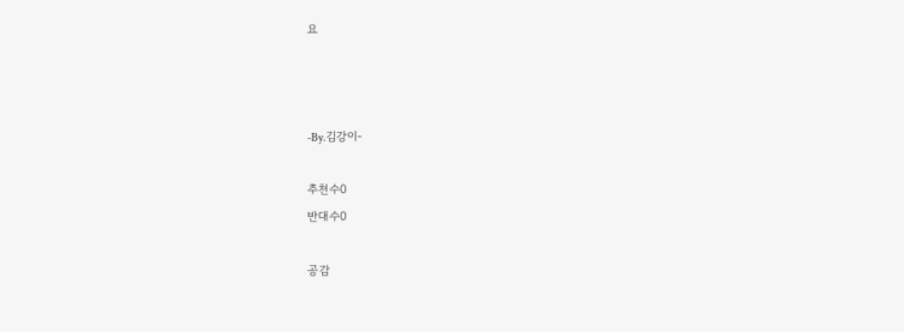요



-By.김강이-

추천수0
반대수0

공감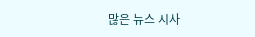많은 뉴스 시사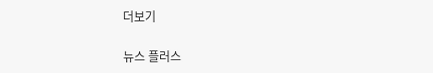더보기

뉴스 플러스